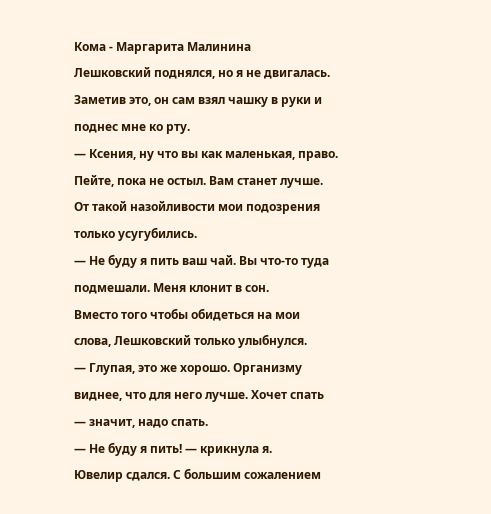Кома - Маргарита Малинина
Лешковский поднялся, но я не двигалась. Заметив это, он сам взял чашку в руки и поднес мне ко рту.
— Ксения, ну что вы как маленькая, право. Пейте, пока не остыл. Вам станет лучше.
От такой назойливости мои подозрения только усугубились.
— Не буду я пить ваш чай. Вы что-то туда подмешали. Меня клонит в сон.
Вместо того чтобы обидеться на мои слова, Лешковский только улыбнулся.
— Глупая, это же хорошо. Организму виднее, что для него лучше. Хочет спать — значит, надо спать.
— Не буду я пить! — крикнула я.
Ювелир сдался. С большим сожалением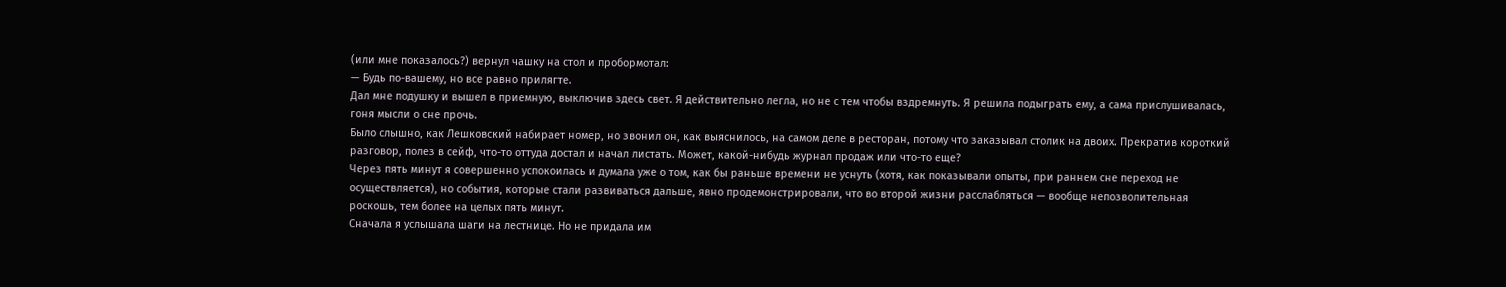(или мне показалось?) вернул чашку на стол и пробормотал:
— Будь по-вашему, но все равно прилягте.
Дал мне подушку и вышел в приемную, выключив здесь свет. Я действительно легла, но не с тем чтобы вздремнуть. Я решила подыграть ему, а сама прислушивалась, гоня мысли о сне прочь.
Было слышно, как Лешковский набирает номер, но звонил он, как выяснилось, на самом деле в ресторан, потому что заказывал столик на двоих. Прекратив короткий разговор, полез в сейф, что-то оттуда достал и начал листать. Может, какой-нибудь журнал продаж или что-то еще?
Через пять минут я совершенно успокоилась и думала уже о том, как бы раньше времени не уснуть (хотя, как показывали опыты, при раннем сне переход не осуществляется), но события, которые стали развиваться дальше, явно продемонстрировали, что во второй жизни расслабляться — вообще непозволительная роскошь, тем более на целых пять минут.
Сначала я услышала шаги на лестнице. Но не придала им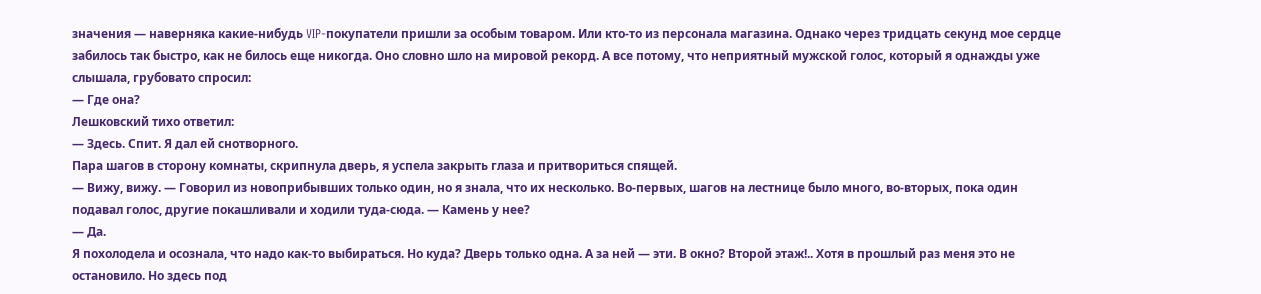значения — наверняка какие-нибудь VIP-покупатели пришли за особым товаром. Или кто-то из персонала магазина. Однако через тридцать секунд мое сердце забилось так быстро, как не билось еще никогда. Оно словно шло на мировой рекорд. А все потому, что неприятный мужской голос, который я однажды уже слышала, грубовато спросил:
— Где она?
Лешковский тихо ответил:
— Здесь. Спит. Я дал ей снотворного.
Пара шагов в сторону комнаты, скрипнула дверь, я успела закрыть глаза и притвориться спящей.
— Вижу, вижу. — Говорил из новоприбывших только один, но я знала, что их несколько. Во-первых, шагов на лестнице было много, во-вторых, пока один подавал голос, другие покашливали и ходили туда-сюда. — Камень у нее?
— Да.
Я похолодела и осознала, что надо как-то выбираться. Но куда? Дверь только одна. А за ней — эти. В окно? Второй этаж!.. Хотя в прошлый раз меня это не остановило. Но здесь под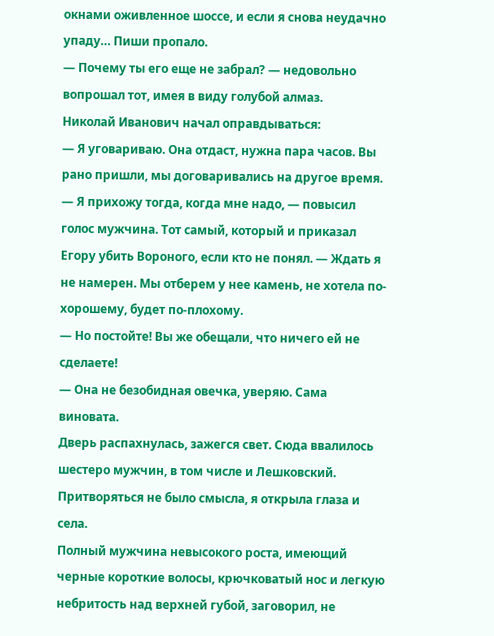окнами оживленное шоссе, и если я снова неудачно упаду… Пиши пропало.
— Почему ты его еще не забрал? — недовольно вопрошал тот, имея в виду голубой алмаз.
Николай Иванович начал оправдываться:
— Я уговариваю. Она отдаст, нужна пара часов. Вы рано пришли, мы договаривались на другое время.
— Я прихожу тогда, когда мне надо, — повысил голос мужчина. Тот самый, который и приказал Егору убить Вороного, если кто не понял. — Ждать я не намерен. Мы отберем у нее камень, не хотела по-хорошему, будет по-плохому.
— Но постойте! Вы же обещали, что ничего ей не сделаете!
— Она не безобидная овечка, уверяю. Сама виновата.
Дверь распахнулась, зажегся свет. Сюда ввалилось шестеро мужчин, в том числе и Лешковский. Притворяться не было смысла, я открыла глаза и села.
Полный мужчина невысокого роста, имеющий черные короткие волосы, крючковатый нос и легкую небритость над верхней губой, заговорил, не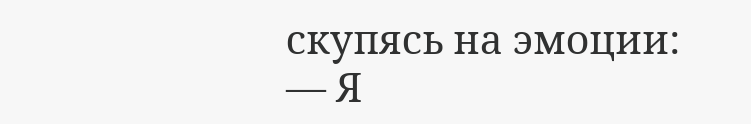скупясь на эмоции:
— Я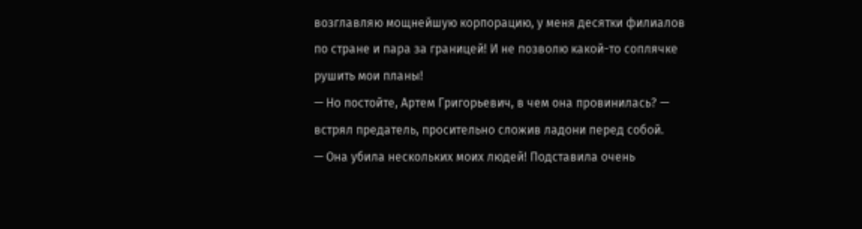возглавляю мощнейшую корпорацию, у меня десятки филиалов по стране и пара за границей! И не позволю какой-то соплячке рушить мои планы!
— Но постойте, Артем Григорьевич, в чем она провинилась? — встрял предатель, просительно сложив ладони перед собой.
— Она убила нескольких моих людей! Подставила очень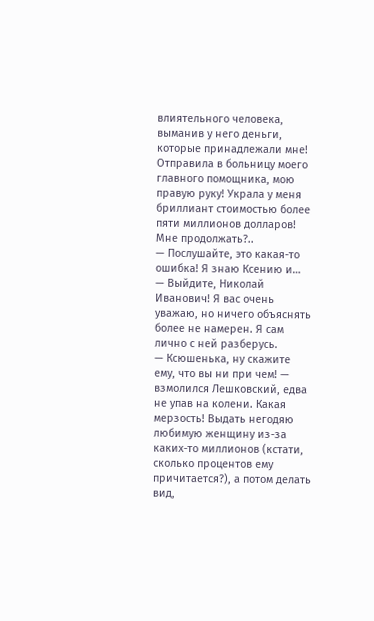влиятельного человека, выманив у него деньги, которые принадлежали мне! Отправила в больницу моего главного помощника, мою правую руку! Украла у меня бриллиант стоимостью более пяти миллионов долларов! Мне продолжать?..
— Послушайте, это какая-то ошибка! Я знаю Ксению и…
— Выйдите, Николай Иванович! Я вас очень уважаю, но ничего объяснять более не намерен. Я сам лично с ней разберусь.
— Ксюшенька, ну скажите ему, что вы ни при чем! — взмолился Лешковский, едва не упав на колени. Какая мерзость! Выдать негодяю любимую женщину из-за каких-то миллионов (кстати, сколько процентов ему причитается?), а потом делать вид,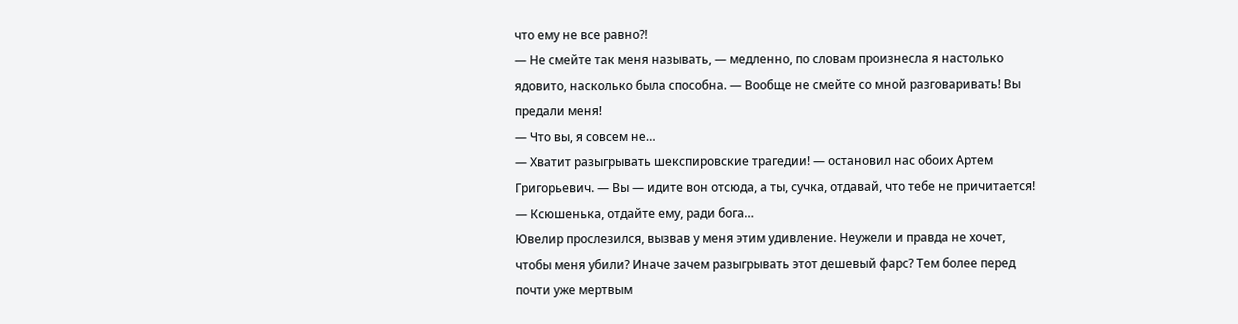что ему не все равно?!
— Не смейте так меня называть, — медленно, по словам произнесла я настолько ядовито, насколько была способна. — Вообще не смейте со мной разговаривать! Вы предали меня!
— Что вы, я совсем не…
— Хватит разыгрывать шекспировские трагедии! — остановил нас обоих Артем Григорьевич. — Вы — идите вон отсюда, а ты, сучка, отдавай, что тебе не причитается!
— Ксюшенька, отдайте ему, ради бога…
Ювелир прослезился, вызвав у меня этим удивление. Неужели и правда не хочет, чтобы меня убили? Иначе зачем разыгрывать этот дешевый фарс? Тем более перед почти уже мертвым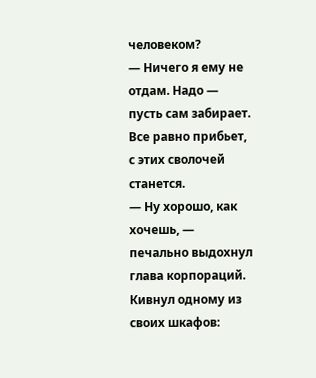человеком?
— Ничего я ему не отдам. Надо — пусть сам забирает. Все равно прибьет, с этих сволочей станется.
— Ну хорошо, как хочешь, — печально выдохнул глава корпораций. Кивнул одному из своих шкафов: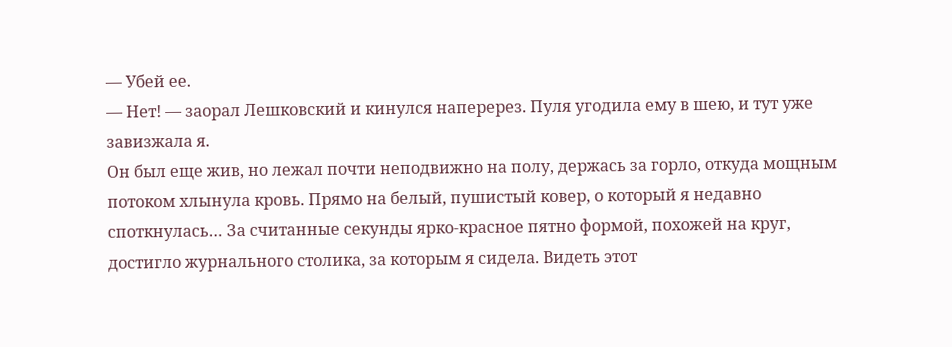— Убей ее.
— Нет! — заорал Лешковский и кинулся наперерез. Пуля угодила ему в шею, и тут уже завизжала я.
Он был еще жив, но лежал почти неподвижно на полу, держась за горло, откуда мощным потоком хлынула кровь. Прямо на белый, пушистый ковер, о который я недавно споткнулась… За считанные секунды ярко-красное пятно формой, похожей на круг, достигло журнального столика, за которым я сидела. Видеть этот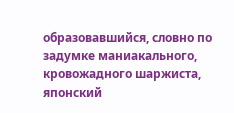образовавшийся, словно по задумке маниакального, кровожадного шаржиста, японский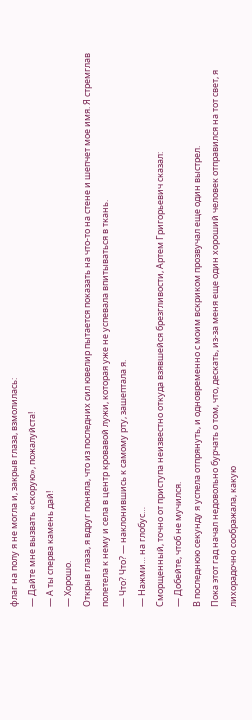флаг на полу я не могла и, закрыв глаза, взмолилась:
— Дайте мне вызвать «скорую», пожалуйста!
— А ты сперва камень дай!
— Хорошо.
Открыв глаза, я вдруг поняла, что из последних сил ювелир пытается показать на что-то на стене и шепчет мое имя. Я стремглав полетела к нему и села в центр кровавой лужи, которая уже не успевала впитываться в ткань.
— Что? Что? — наклонившись к самому рту, зашептала я.
— Нажми… на глобус…
Сморщенный, точно от приступа неизвестно откуда взявшейся брезгливости, Артем Григорьевич сказал:
— Добейте, чтоб не мучился.
В последнюю секунду я успела отпрянуть, и одновременно с моим вскриком прозвучал еще один выстрел.
Пока этот гад начал недовольно бурчать о том, что, дескать, из-за меня еще один хороший человек отправился на тот свет, я лихорадочно соображала, какую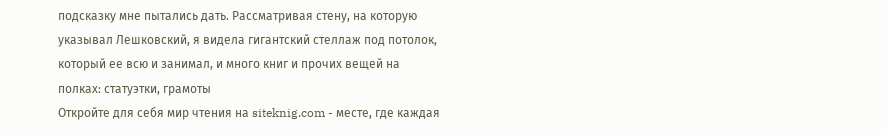подсказку мне пытались дать. Рассматривая стену, на которую указывал Лешковский, я видела гигантский стеллаж под потолок, который ее всю и занимал, и много книг и прочих вещей на полках: статуэтки, грамоты
Откройте для себя мир чтения на siteknig.com - месте, где каждая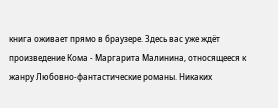книга оживает прямо в браузере. Здесь вас уже ждёт произведение Кома - Маргарита Малинина, относящееся к жанру Любовно-фантастические романы. Никаких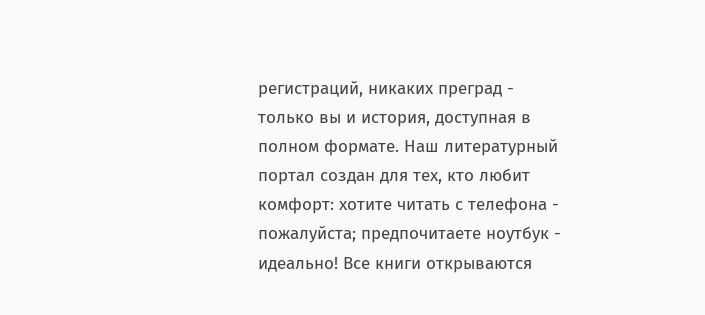регистраций, никаких преград - только вы и история, доступная в полном формате. Наш литературный портал создан для тех, кто любит комфорт: хотите читать с телефона - пожалуйста; предпочитаете ноутбук - идеально! Все книги открываются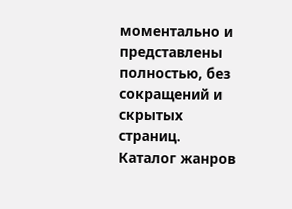моментально и представлены полностью, без сокращений и скрытых страниц. Каталог жанров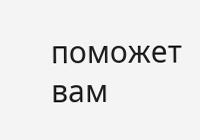поможет вам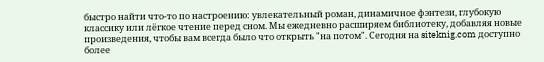быстро найти что-то по настроению: увлекательный роман, динамичное фэнтези, глубокую классику или лёгкое чтение перед сном. Мы ежедневно расширяем библиотеку, добавляя новые произведения, чтобы вам всегда было что открыть "на потом". Сегодня на siteknig.com доступно более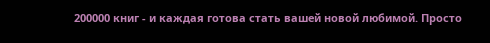200000 книг - и каждая готова стать вашей новой любимой. Просто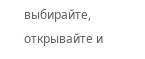выбирайте, открывайте и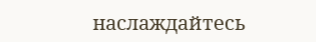наслаждайтесь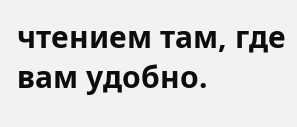чтением там, где вам удобно.